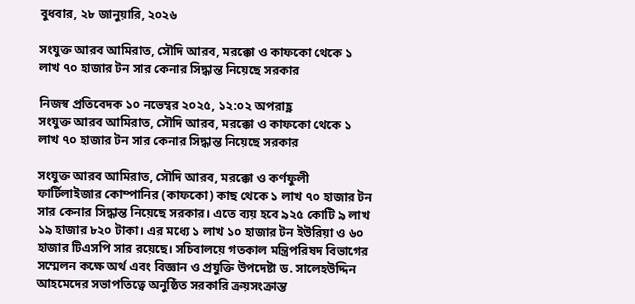বুধবার, ২৮ জানুয়ারি, ২০২৬

সংযুক্ত আরব আমিরাত, সৌদি আরব, মরক্কো ও কাফকো থেকে ১ লাখ ৭০ হাজার টন সার কেনার সিদ্ধান্ত নিয়েছে সরকার

নিজস্ব প্রতিবেদক ১০ নভেম্বর ২০২৫, ১২:০২ অপরাহ্ণ
সংযুক্ত আরব আমিরাত, সৌদি আরব, মরক্কো ও কাফকো থেকে ১ লাখ ৭০ হাজার টন সার কেনার সিদ্ধান্ত নিয়েছে সরকার

সংযুক্ত আরব আমিরাত, সৌদি আরব, মরক্কো ও কর্ণফুলী ফার্টিলাইজার কোম্পানির (কাফকো) কাছ থেকে ১ লাখ ৭০ হাজার টন সার কেনার সিদ্ধান্ত নিয়েছে সরকার। এতে ব্যয় হবে ৯২৫ কোটি ৯ লাখ ১৯ হাজার ৮২০ টাকা। এর মধ্যে ১ লাখ ১০ হাজার টন ইউরিয়া ও ৬০ হাজার টিএসপি সার রয়েছে। সচিবালয়ে গতকাল মন্ত্রিপরিষদ বিভাগের সম্মেলন কক্ষে অর্থ এবং বিজ্ঞান ও প্রযুক্তি উপদেষ্টা ড. সালেহউদ্দিন আহমেদের সভাপতিত্বে অনুষ্ঠিত সরকারি ক্রয়সংক্রান্ত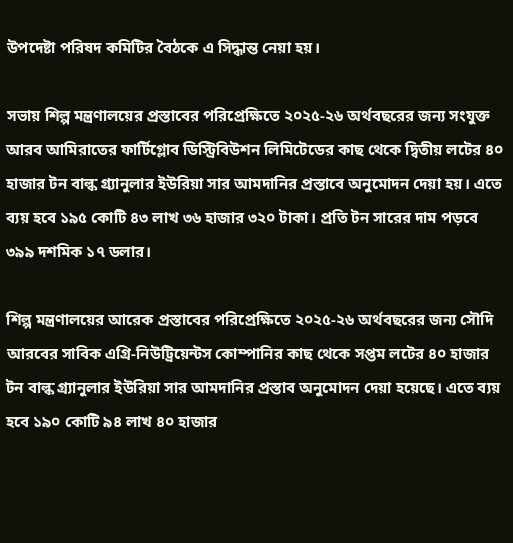উপদেষ্টা পরিষদ কমিটির বৈঠকে এ সিদ্ধান্ত নেয়া হয়।

সভায় শিল্প মন্ত্রণালয়ের প্রস্তাবের পরিপ্রেক্ষিতে ২০২৫-২৬ অর্থবছরের জন্য সংযুক্ত আরব আমিরাতের ফার্টিগ্লোব ডিস্ট্রিবিউশন লিমিটেডের কাছ থেকে দ্বিতীয় লটের ৪০ হাজার টন বাল্ক গ্র্যানুলার ইউরিয়া সার আমদানির প্রস্তাবে অনুমোদন দেয়া হয়। এতে ব্যয় হবে ১৯৫ কোটি ৪৩ লাখ ৩৬ হাজার ৩২০ টাকা। প্রতি টন সারের দাম পড়বে ৩৯৯ দশমিক ১৭ ডলার।

শিল্প মন্ত্রণালয়ের আরেক প্রস্তাবের পরিপ্রেক্ষিতে ২০২৫-২৬ অর্থবছরের জন্য সৌদি আরবের সাবিক এগ্রি-নিউট্রিয়েন্টস কোম্পানির কাছ থেকে সপ্তম লটের ৪০ হাজার টন বাল্ক গ্র্যানুলার ইউরিয়া সার আমদানির প্রস্তাব অনুমোদন দেয়া হয়েছে। এতে ব্যয় হবে ১৯০ কোটি ৯৪ লাখ ৪০ হাজার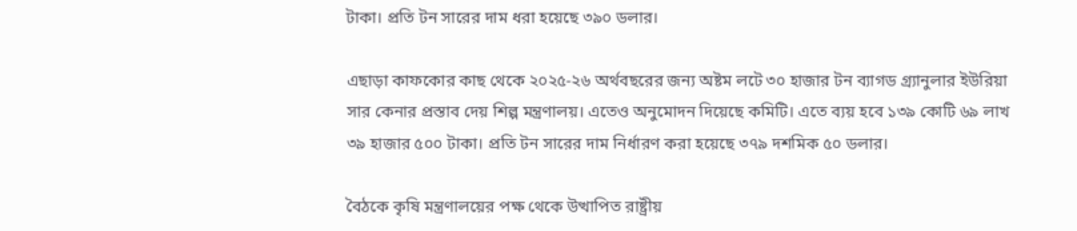টাকা। প্রতি টন সারের দাম ধরা হয়েছে ৩৯০ ডলার।

এছাড়া কাফকোর কাছ থেকে ২০২৫-২৬ অর্থবছরের জন্য অষ্টম লটে ৩০ হাজার টন ব্যাগড গ্র্যানুলার ইউরিয়া সার কেনার প্রস্তাব দেয় শিল্প মন্ত্রণালয়। এতেও অনুমোদন দিয়েছে কমিটি। এতে ব্যয় হবে ১৩৯ কোটি ৬৯ লাখ ৩৯ হাজার ৫০০ টাকা। প্রতি টন সারের দাম নির্ধারণ করা হয়েছে ৩৭৯ দশমিক ৫০ ডলার।

বৈঠকে কৃষি মন্ত্রণালয়ের পক্ষ থেকে উত্থাপিত রাষ্ট্রীয়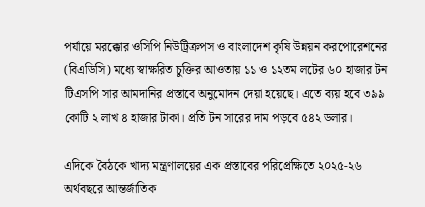পর্যায়ে মরক্কোর ওসিপি নিউট্রিক্রপস ও বাংলাদেশ কৃষি উন্নয়ন করপোরেশনের (বিএডিসি) মধ্যে স্বাক্ষরিত চুক্তির আওতায় ১১ ও ১২তম লটের ৬০ হাজার টন টিএসপি সার আমদানির প্রস্তাবে অনুমোদন দেয়া হয়েছে। এতে ব্যয় হবে ৩৯৯ কোটি ২ লাখ ৪ হাজার টাকা। প্রতি টন সারের দাম পড়বে ৫৪২ ডলার।

এদিকে বৈঠকে খাদ্য মন্ত্রণালয়ের এক প্রস্তাবের পরিপ্রেক্ষিতে ২০২৫-২৬ অর্থবছরে আন্তর্জাতিক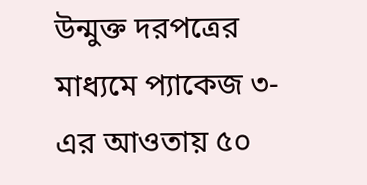উন্মুক্ত দরপত্রের মাধ্যমে প্যাকেজ ৩-এর আওতায় ৫০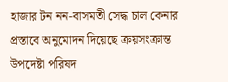হাজার টন নন-বাসমতী সেদ্ধ চাল কেনার প্রস্তাবে অনুমোদন দিয়েছে ক্রয়সংক্রান্ত উপদেষ্টা পরিষদ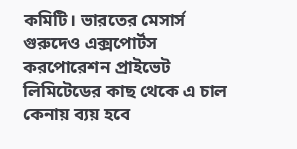কমিটি। ভারতের মেসার্স গুরুদেও এক্সপোর্টস করপোরেশন প্রাইভেট লিমিটেডের কাছ থেকে এ চাল কেনায় ব্যয় হবে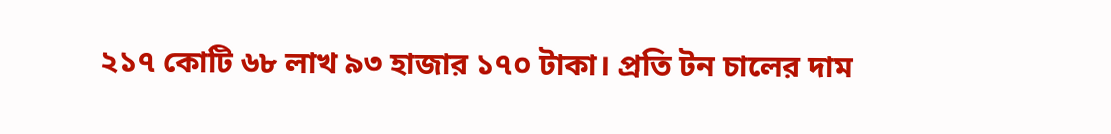২১৭ কোটি ৬৮ লাখ ৯৩ হাজার ১৭০ টাকা। প্রতি টন চালের দাম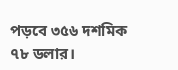পড়বে ৩৫৬ দশমিক ৭৮ ডলার।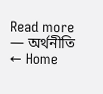Read more — অর্থনীতি
← Home